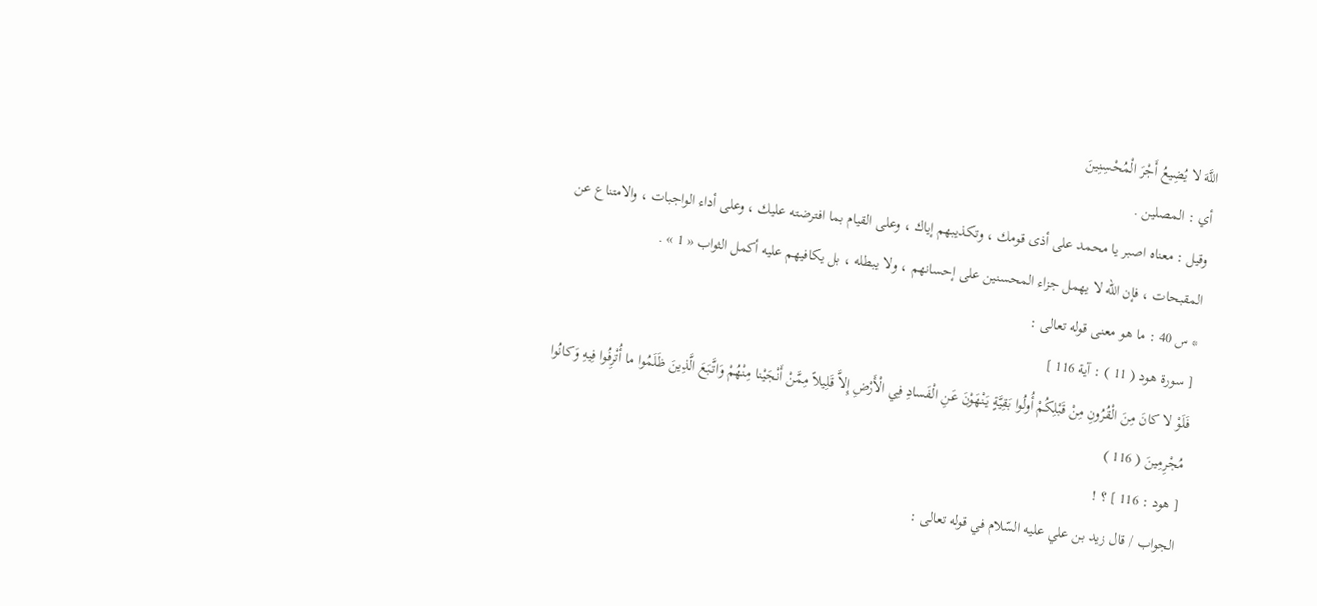اللَّهَ لا يُضِيعُ أَجْرَ الْمُحْسِنِينَ
أي : المصلين .
وقيل : معناه اصبر يا محمد على أذى قومك ، وتكذيبهم إياك ، وعلى القيام بما افترضته عليك ، وعلى أداء الواجبات ، والامتناع عن المقبحات ، فإن اللّه لا يهمل جزاء المحسنين على إحسانهم ، ولا يبطله ، بل يكافيهم عليه أكمل الثواب « 1 » .
* س 40 : ما هو معنى قوله تعالى :
[ سورة هود ( 11 ) : آية 116 ]
فَلَوْ لا كانَ مِنَ الْقُرُونِ مِنْ قَبْلِكُمْ أُولُوا بَقِيَّةٍ يَنْهَوْنَ عَنِ الْفَسادِ فِي الْأَرْضِ إِلاَّ قَلِيلاً مِمَّنْ أَنْجَيْنا مِنْهُمْ وَاتَّبَعَ الَّذِينَ ظَلَمُوا ما أُتْرِفُوا فِيهِ وَكانُوا مُجْرِمِينَ ( 116 )
[ هود : 116 ] ؟ !
الجواب / قال زيد بن علي عليه السّلام في قوله تعالى :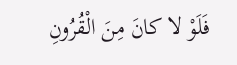فَلَوْ لا كانَ مِنَ الْقُرُونِ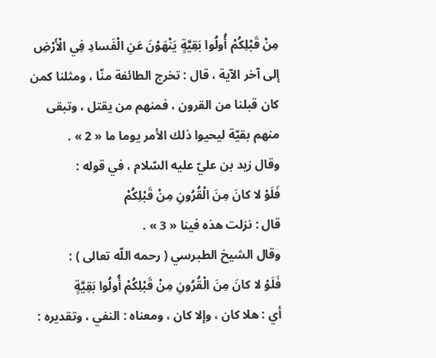مِنْ قَبْلِكُمْ أُولُوا بَقِيَّةٍ يَنْهَوْنَ عَنِ الْفَسادِ فِي الْأَرْضِ
إلى آخر الآية ، قال : تخرج الطائفة منّا ، ومثلنا كمن كان قبلنا من القرون ، فمنهم من يقتل ، وتبقى منهم بقيّة ليحيوا ذلك الأمر يوما ما « 2 » .
وقال زيد بن عليّ عليه السّلام ، في قوله :
فَلَوْ لا كانَ مِنَ الْقُرُونِ مِنْ قَبْلِكُمْ
قال : نزلت هذه فينا « 3 » .
وقال الشيخ الطبرسي ( رحمه اللّه تعالى ) :
فَلَوْ لا كانَ مِنَ الْقُرُونِ مِنْ قَبْلِكُمْ أُولُوا بَقِيَّةٍ
أي : هلا كان ، وإلا كان ، ومعناه : النفي ، وتقديره :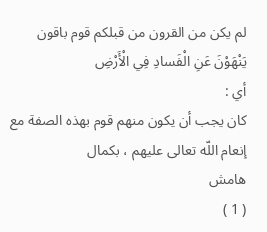لم يكن من القرون من قبلكم قوم باقون
يَنْهَوْنَ عَنِ الْفَسادِ فِي الْأَرْضِ
أي :
كان يجب أن يكون منهم قوم بهذه الصفة مع إنعام اللّه تعالى عليهم ، بكمال
هامش
( 1 )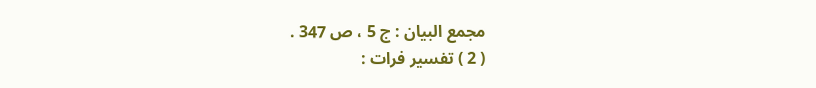مجمع البيان : ج 5 ، ص 347 .
( 2 ) تفسير فرات :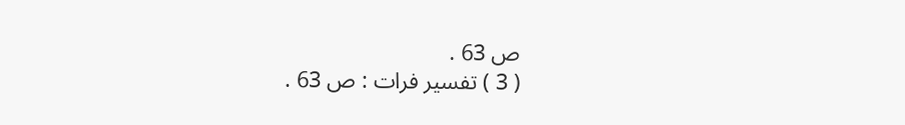ص 63 .
( 3 ) تفسير فرات : ص 63 .